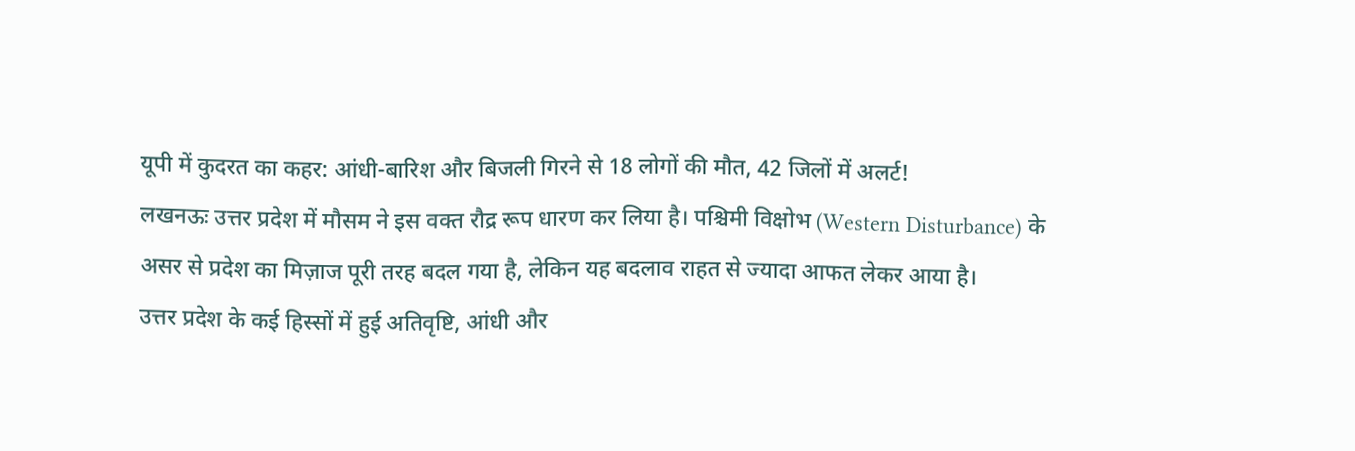यूपी में कुदरत का कहर: आंधी-बारिश और बिजली गिरने से 18 लोगों की मौत, 42 जिलों में अलर्ट!
लखनऊः उत्तर प्रदेश में मौसम ने इस वक्त रौद्र रूप धारण कर लिया है। पश्चिमी विक्षोभ (Western Disturbance) के असर से प्रदेश का मिज़ाज पूरी तरह बदल गया है, लेकिन यह बदलाव राहत से ज्यादा आफत लेकर आया है।
उत्तर प्रदेश के कई हिस्सों में हुई अतिवृष्टि, आंधी और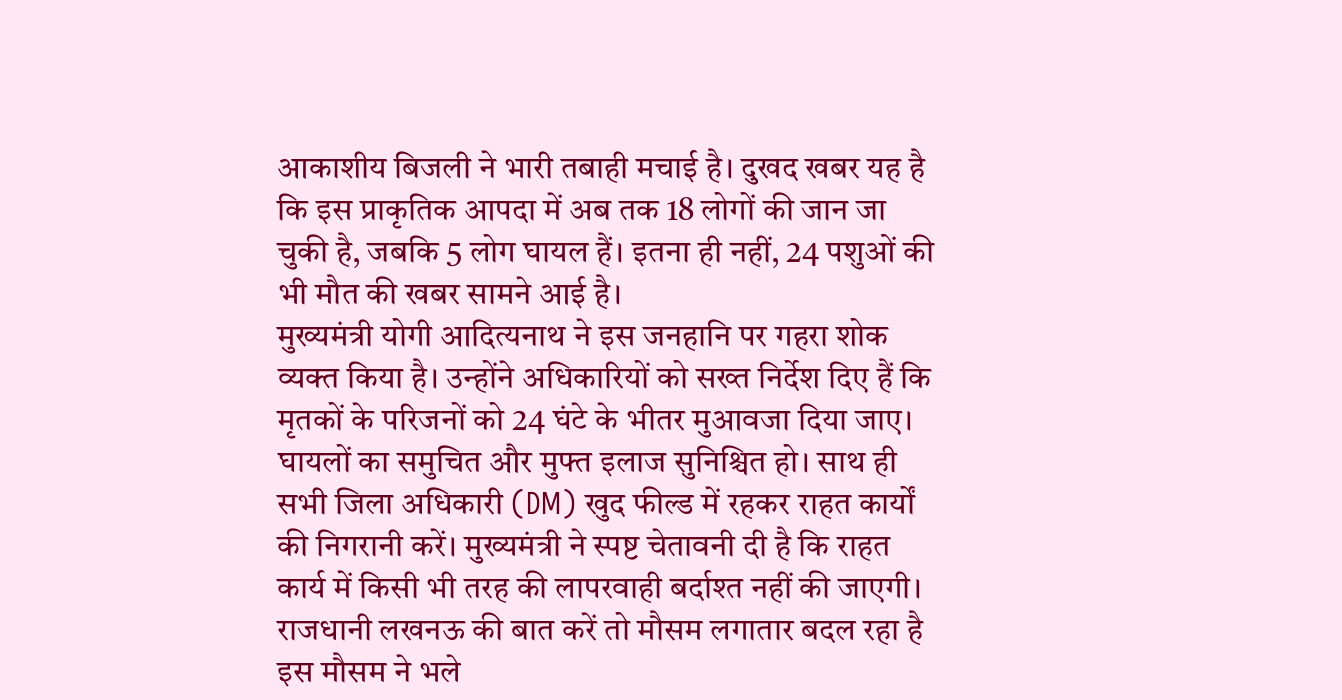आकाशीय बिजली ने भारी तबाही मचाई है। दुखद खबर यह है कि इस प्राकृतिक आपदा में अब तक 18 लोगों की जान जा चुकी है, जबकि 5 लोग घायल हैं। इतना ही नहीं, 24 पशुओं की भी मौत की खबर सामने आई है।
मुख्यमंत्री योगी आदित्यनाथ ने इस जनहानि पर गहरा शोक व्यक्त किया है। उन्होंने अधिकारियों को सख्त निर्देश दिए हैं कि मृतकों के परिजनों को 24 घंटे के भीतर मुआवजा दिया जाए। घायलों का समुचित और मुफ्त इलाज सुनिश्चित हो। साथ ही सभी जिला अधिकारी (DM) खुद फील्ड में रहकर राहत कार्यों की निगरानी करें। मुख्यमंत्री ने स्पष्ट चेतावनी दी है कि राहत कार्य में किसी भी तरह की लापरवाही बर्दाश्त नहीं की जाएगी।
राजधानी लखनऊ की बात करें तो मौसम लगातार बदल रहा है इस मौसम ने भले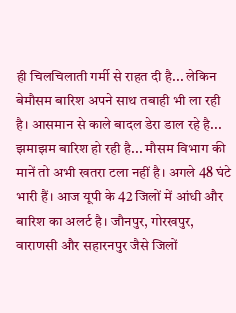ही चिलचिलाती गर्मी से राहत दी है... लेकिन बेमौसम बारिश अपने साथ तबाही भी ला रही है। आसमान से काले बादल डेरा डाल रहे है... झमाझम बारिश हो रही है... मौसम विभाग की मानें तो अभी खतरा टला नहीं है। अगले 48 घंटे भारी हैं। आज यूपी के 42 जिलों में आंधी और बारिश का अलर्ट है। जौनपुर, गोरखपुर, वाराणसी और सहारनपुर जैसे जिलों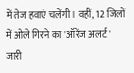में तेज हवाएं चलेंगी। वहीं, 12 जिलों में ओले गिरने का 'ऑरेंज अलर्ट' जारी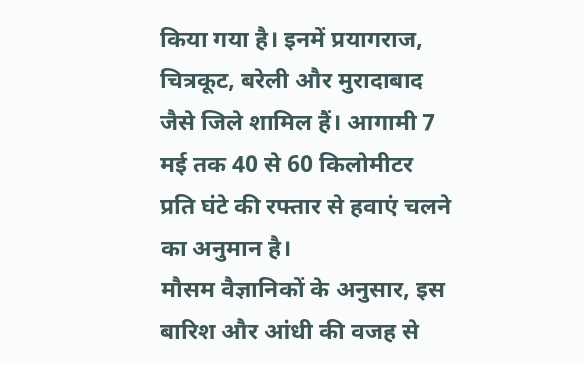किया गया है। इनमें प्रयागराज, चित्रकूट, बरेली और मुरादाबाद जैसे जिले शामिल हैं। आगामी 7 मई तक 40 से 60 किलोमीटर प्रति घंटे की रफ्तार से हवाएं चलने का अनुमान है।
मौसम वैज्ञानिकों के अनुसार, इस बारिश और आंधी की वजह से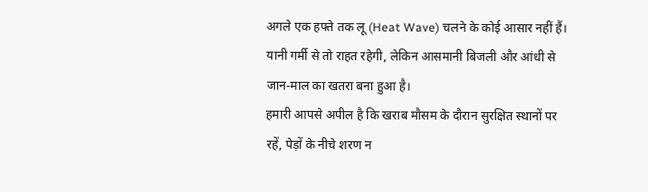अगले एक हफ्ते तक लू (Heat Wave) चलने के कोई आसार नहीं हैं। यानी गर्मी से तो राहत रहेगी, लेकिन आसमानी बिजली और आंधी से जान-माल का खतरा बना हुआ है।
हमारी आपसे अपील है कि खराब मौसम के दौरान सुरक्षित स्थानों पर रहें, पेड़ों के नीचे शरण न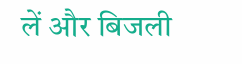लें और बिजली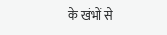के खंभों से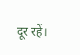दूर रहें।